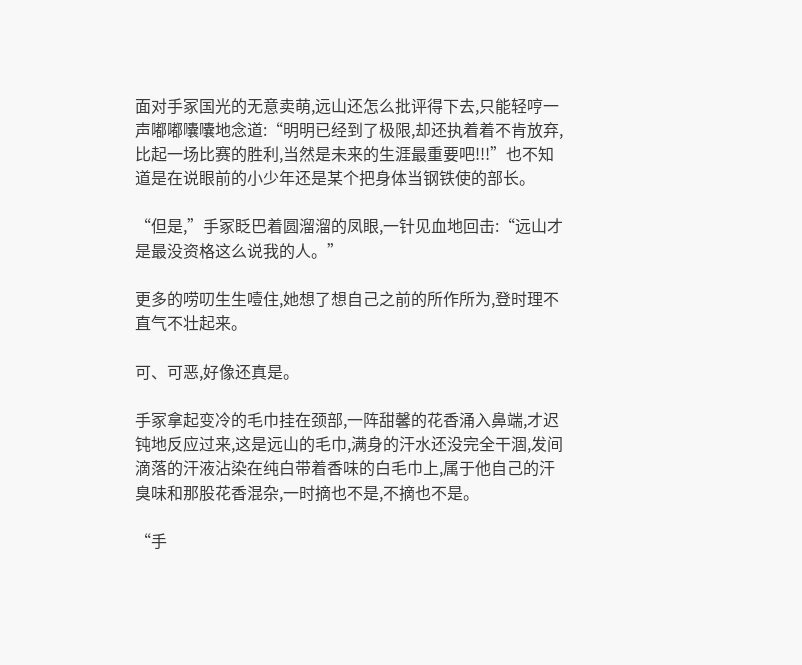面对手冢国光的无意卖萌,远山还怎么批评得下去,只能轻哼一声嘟嘟囔囔地念道:“明明已经到了极限,却还执着着不肯放弃,比起一场比赛的胜利,当然是未来的生涯最重要吧!!!”也不知道是在说眼前的小少年还是某个把身体当钢铁使的部长。

“但是,”手冢眨巴着圆溜溜的凤眼,一针见血地回击:“远山才是最没资格这么说我的人。”

更多的唠叨生生噎住,她想了想自己之前的所作所为,登时理不直气不壮起来。

可、可恶,好像还真是。

手冢拿起变冷的毛巾挂在颈部,一阵甜馨的花香涌入鼻端,才迟钝地反应过来,这是远山的毛巾,满身的汗水还没完全干涸,发间滴落的汗液沾染在纯白带着香味的白毛巾上,属于他自己的汗臭味和那股花香混杂,一时摘也不是,不摘也不是。

“手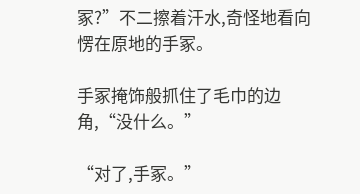冢?”不二擦着汗水,奇怪地看向愣在原地的手冢。

手冢掩饰般抓住了毛巾的边角,“没什么。”

“对了,手冢。”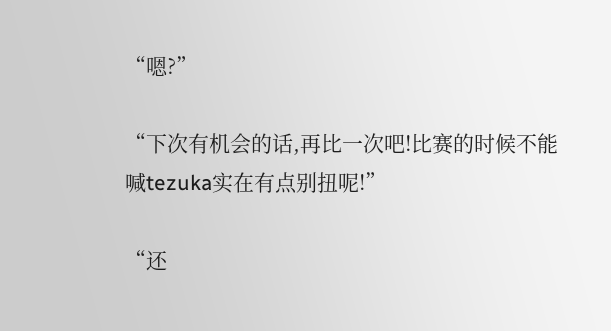“嗯?”

“下次有机会的话,再比一次吧!比赛的时候不能喊tezuka实在有点别扭呢!”

“还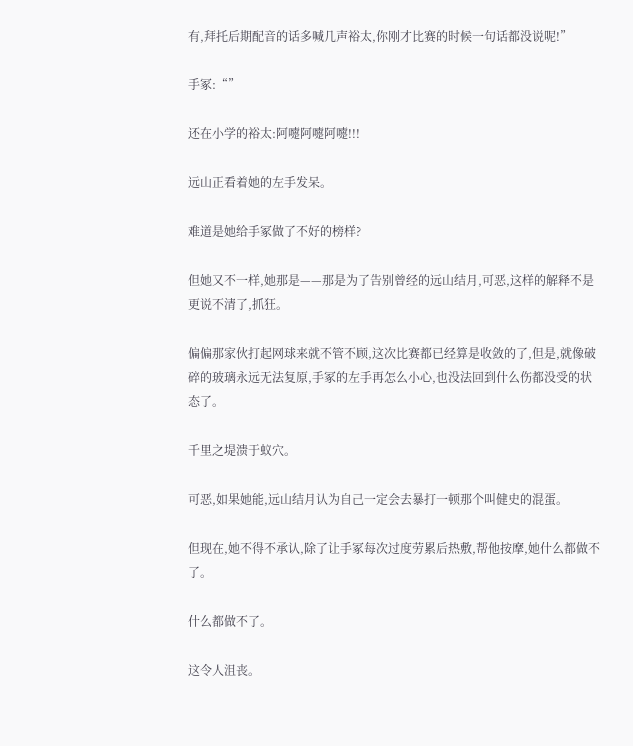有,拜托后期配音的话多喊几声裕太,你刚才比赛的时候一句话都没说呢!”

手冢:“”

还在小学的裕太:阿嚏阿嚏阿嚏!!!

远山正看着她的左手发呆。

难道是她给手冢做了不好的榜样?

但她又不一样,她那是——那是为了告别曾经的远山结月,可恶,这样的解释不是更说不清了,抓狂。

偏偏那家伙打起网球来就不管不顾,这次比赛都已经算是收敛的了,但是,就像破碎的玻璃永远无法复原,手冢的左手再怎么小心,也没法回到什么伤都没受的状态了。

千里之堤溃于蚁穴。

可恶,如果她能,远山结月认为自己一定会去暴打一顿那个叫健史的混蛋。

但现在,她不得不承认,除了让手冢每次过度劳累后热敷,帮他按摩,她什么都做不了。

什么都做不了。

这令人沮丧。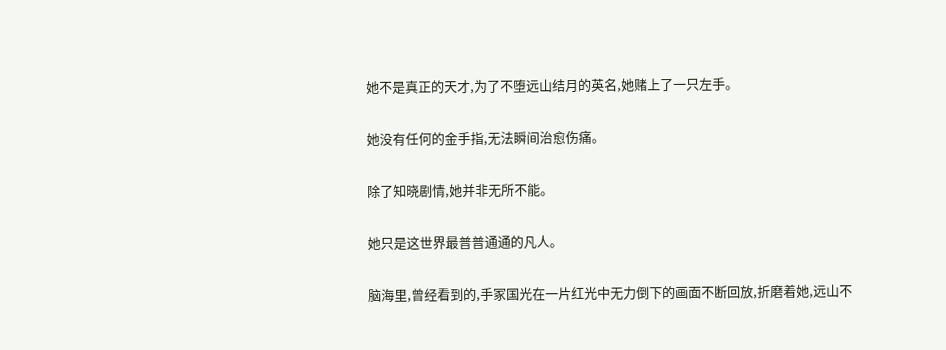她不是真正的天才,为了不堕远山结月的英名,她赌上了一只左手。

她没有任何的金手指,无法瞬间治愈伤痛。

除了知晓剧情,她并非无所不能。

她只是这世界最普普通通的凡人。

脑海里,曾经看到的,手冢国光在一片红光中无力倒下的画面不断回放,折磨着她,远山不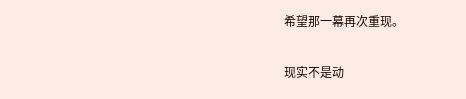希望那一幕再次重现。

现实不是动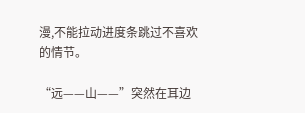漫,不能拉动进度条跳过不喜欢的情节。

“远——山——”突然在耳边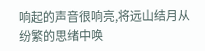响起的声音很响亮,将远山结月从纷繁的思绪中唤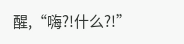醒,“嗨?!什么?!”